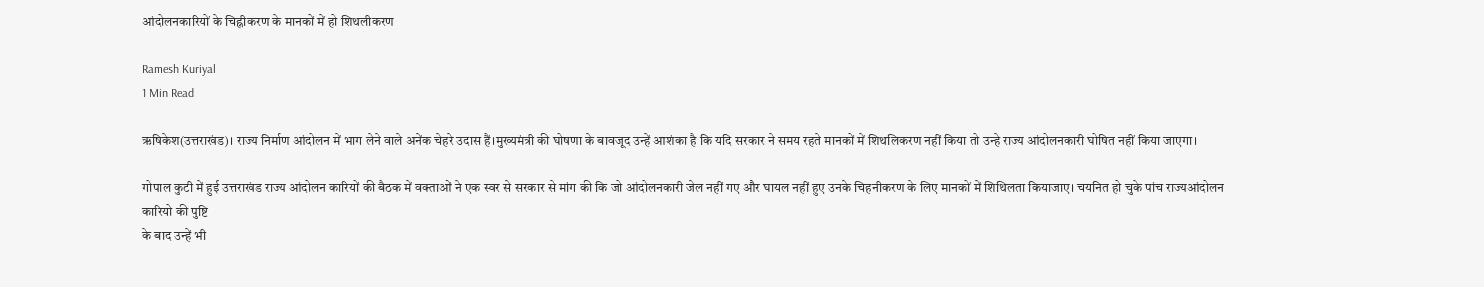आंदोलनकारियों के चिह्नीकरण के मानकों में हो शिथलीकरण

Ramesh Kuriyal
1 Min Read

ऋषिकेश(उत्तराखंड)। राज्य निर्माण आंदोलन में भाग लेने वाले अनेंक चेहरे उदास हैं।मुख्यमंत्री की घोषणा के बावजूद उन्हें आशंका है कि यदि सरकार ने समय रहते मानकों में शिथलिकरण नहीं किया तो उन्हे राज्य आंदोलनकारी घोषित नहीं किया जाएगा।

गोपाल कुटी में हुई उत्तराखंड राज्य आंदोलन कारियों की बैठक में वक्ताओं ने एक स्वर से सरकार से मांग की कि जो आंदोलनकारी जेल नहीं गए और घायल नहीं हुए उनके चिहनीकरण के लिए मानकों में शिथिलता कियाजाए। चयनित हो चुके पांच राज्यआंदोलन कारियो की पुष्टि
के बाद उन्हें भी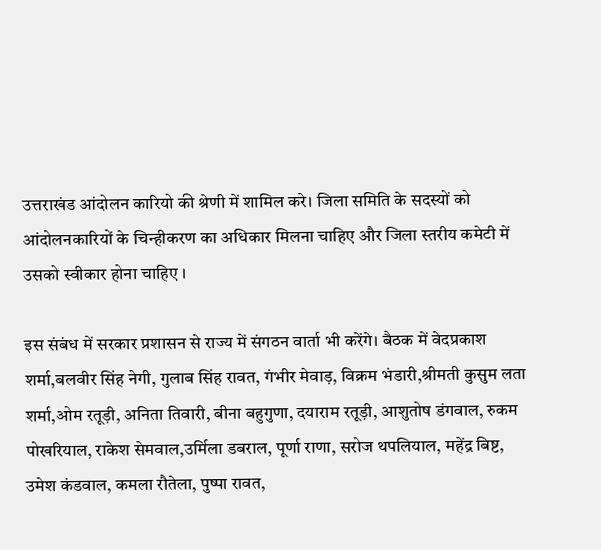उत्तराखंड आंदोलन कारियो की श्रेणी में शामिल करे। जिला समिति के सदस्यों को आंदोलनकारियों के चिन्हीकरण का अधिकार मिलना चाहिए और जिला स्तरीय कमेटी में उसको स्वीकार होना चाहिए ।

इस संबंध में सरकार प्रशासन से राज्य में संगठन वार्ता भी करेंगे। बैठक में वेदप्रकाश शर्मा,बलवीर सिंह नेगी, गुलाब सिंह रावत, गंभीर मेवाड़, विक्रम भंडारी,श्रीमती कुसुम लता शर्मा,ओम रतूड़ी, अनिता तिवारी, बीना बहुगुणा, दयाराम रतूड़ी, आशुतोष डंगवाल, रुकम पोखरियाल, राकेश सेमवाल,उर्मिला डबराल, पूर्णा राणा, सरोज थपलियाल, महेंद्र बिष्ट, उमेश कंडवाल, कमला रौतेला, पुष्पा रावत,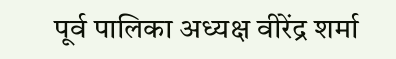पूर्व पालिका अध्यक्ष वीरेंद्र शर्मा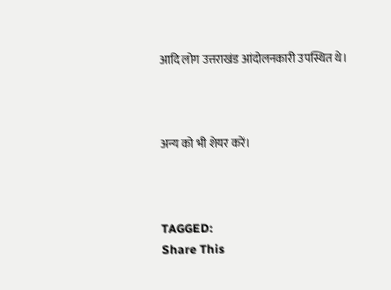आदि लोग उत्तराखंड आंदोलनकारी उपस्थित थे।



अन्य को भी शेयर करें।



TAGGED:
Share This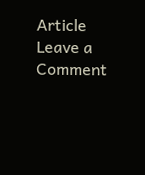Article
Leave a Comment